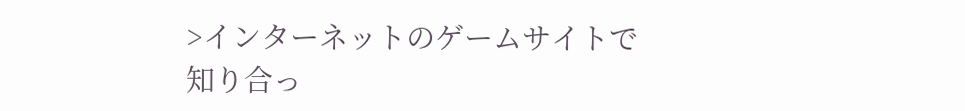>インターネットのゲームサイトで知り合っ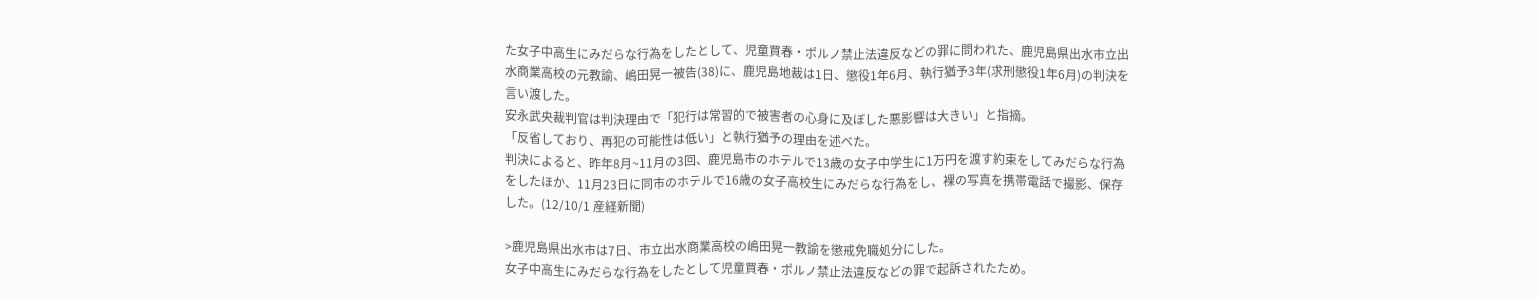た女子中高生にみだらな行為をしたとして、児童買春・ポルノ禁止法違反などの罪に問われた、鹿児島県出水市立出水商業高校の元教諭、嶋田晃一被告(38)に、鹿児島地裁は1日、懲役1年6月、執行猶予3年(求刑懲役1年6月)の判決を言い渡した。
安永武央裁判官は判決理由で「犯行は常習的で被害者の心身に及ぼした悪影響は大きい」と指摘。
「反省しており、再犯の可能性は低い」と執行猶予の理由を述べた。
判決によると、昨年8月~11月の3回、鹿児島市のホテルで13歳の女子中学生に1万円を渡す約束をしてみだらな行為をしたほか、11月23日に同市のホテルで16歳の女子高校生にみだらな行為をし、裸の写真を携帯電話で撮影、保存した。(12/10/1 産経新聞)

>鹿児島県出水市は7日、市立出水商業高校の嶋田晃一教諭を懲戒免職処分にした。
女子中高生にみだらな行為をしたとして児童買春・ポルノ禁止法違反などの罪で起訴されたため。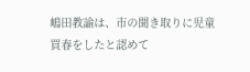嶋田教諭は、市の聞き取りに児童買春をしたと認めて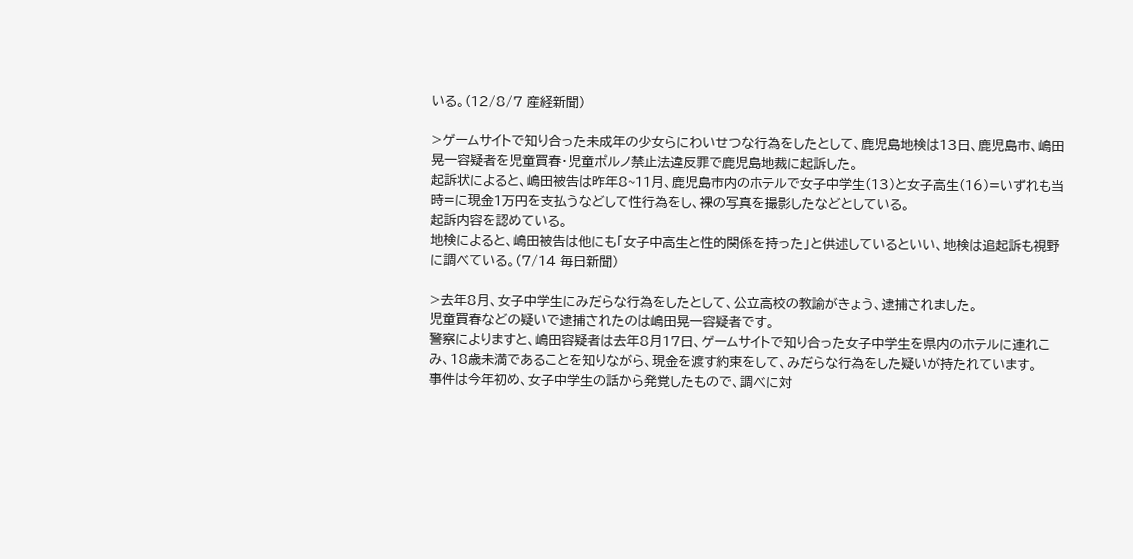いる。(12/8/7 産経新聞)

>ゲームサイトで知り合った未成年の少女らにわいせつな行為をしたとして、鹿児島地検は13日、鹿児島市、嶋田晃一容疑者を児童買春・児童ポルノ禁止法違反罪で鹿児島地裁に起訴した。
起訴状によると、嶋田被告は昨年8~11月、鹿児島市内のホテルで女子中学生(13)と女子高生(16)=いずれも当時=に現金1万円を支払うなどして性行為をし、裸の写真を撮影したなどとしている。
起訴内容を認めている。
地検によると、嶋田被告は他にも「女子中高生と性的関係を持った」と供述しているといい、地検は追起訴も視野に調べている。(7/14 毎日新聞)

>去年8月、女子中学生にみだらな行為をしたとして、公立高校の教諭がきょう、逮捕されました。
児童買春などの疑いで逮捕されたのは嶋田晃一容疑者です。
警察によりますと、嶋田容疑者は去年8月17日、ゲームサイトで知り合った女子中学生を県内のホテルに連れこみ、18歳未満であることを知りながら、現金を渡す約束をして、みだらな行為をした疑いが持たれています。
事件は今年初め、女子中学生の話から発覚したもので、調べに対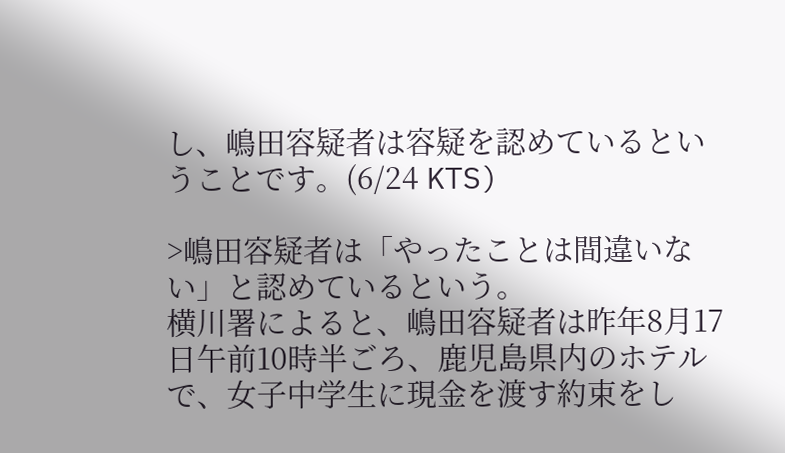し、嶋田容疑者は容疑を認めているということです。(6/24 KTS)

>嶋田容疑者は「やったことは間違いない」と認めているという。
横川署によると、嶋田容疑者は昨年8月17日午前10時半ごろ、鹿児島県内のホテルで、女子中学生に現金を渡す約束をし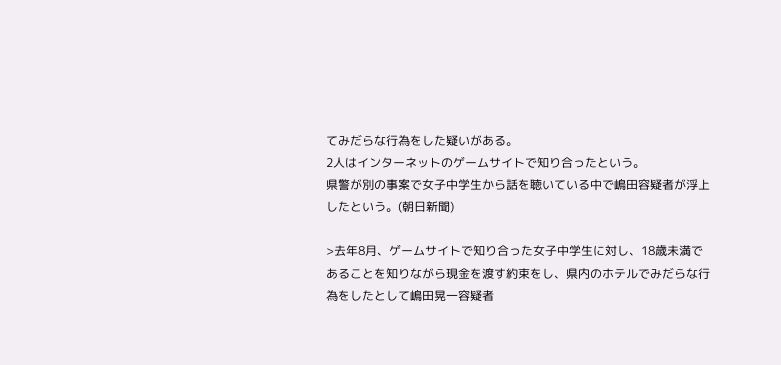てみだらな行為をした疑いがある。
2人はインターネットのゲームサイトで知り合ったという。
県警が別の事案で女子中学生から話を聴いている中で嶋田容疑者が浮上したという。(朝日新聞)

>去年8月、ゲームサイトで知り合った女子中学生に対し、18歳未満であることを知りながら現金を渡す約束をし、県内のホテルでみだらな行為をしたとして嶋田晃一容疑者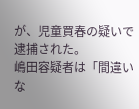が、児童買春の疑いで逮捕された。
嶋田容疑者は「間違いな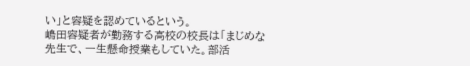い」と容疑を認めているという。
嶋田容疑者が勤務する高校の校長は「まじめな先生で、一生懸命授業もしていた。部活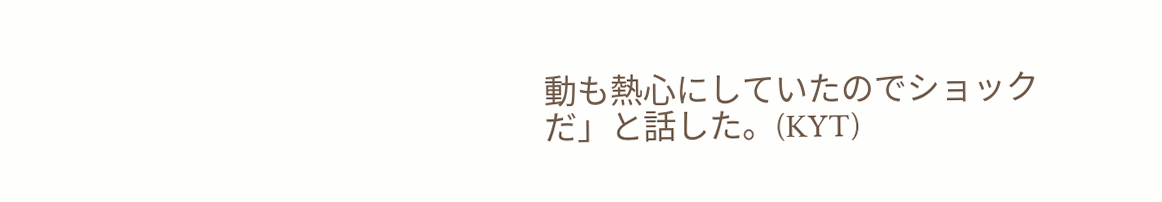動も熱心にしていたのでショックだ」と話した。(KYT)